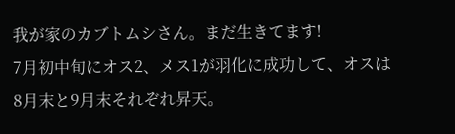我が家のカブトムシさん。まだ生きてます!
7月初中旬にオス2、メス1が羽化に成功して、オスは8月末と9月末それぞれ昇天。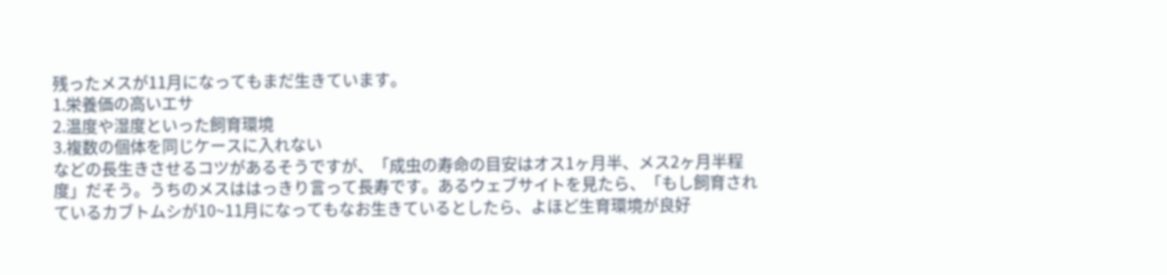残ったメスが11月になってもまだ生きています。
1.栄養価の高いエサ
2.温度や湿度といった飼育環境
3.複数の個体を同じケースに入れない
などの長生きさせるコツがあるそうですが、「成虫の寿命の目安はオス1ヶ月半、メス2ヶ月半程度」だそう。うちのメスははっきり言って長寿です。あるウェブサイトを見たら、「もし飼育されているカブトムシが10~11月になってもなお生きているとしたら、よほど生育環境が良好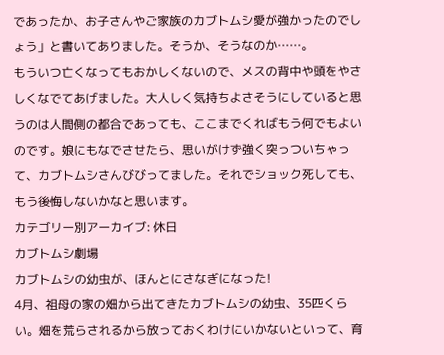であったか、お子さんやご家族のカブトムシ愛が強かったのでしょう」と書いてありました。そうか、そうなのか……。
もういつ亡くなってもおかしくないので、メスの背中や頭をやさしくなでてあげました。大人しく気持ちよさそうにしていると思うのは人間側の都合であっても、ここまでくればもう何でもよいのです。娘にもなでさせたら、思いがけず強く突っついちゃって、カブトムシさんびびってました。それでショック死しても、もう後悔しないかなと思います。
カテゴリー別アーカイブ: 休日
カブトムシ劇場
カブトムシの幼虫が、ほんとにさなぎになった!
4月、祖母の家の畑から出てきたカブトムシの幼虫、35匹くらい。畑を荒らされるから放っておくわけにいかないといって、育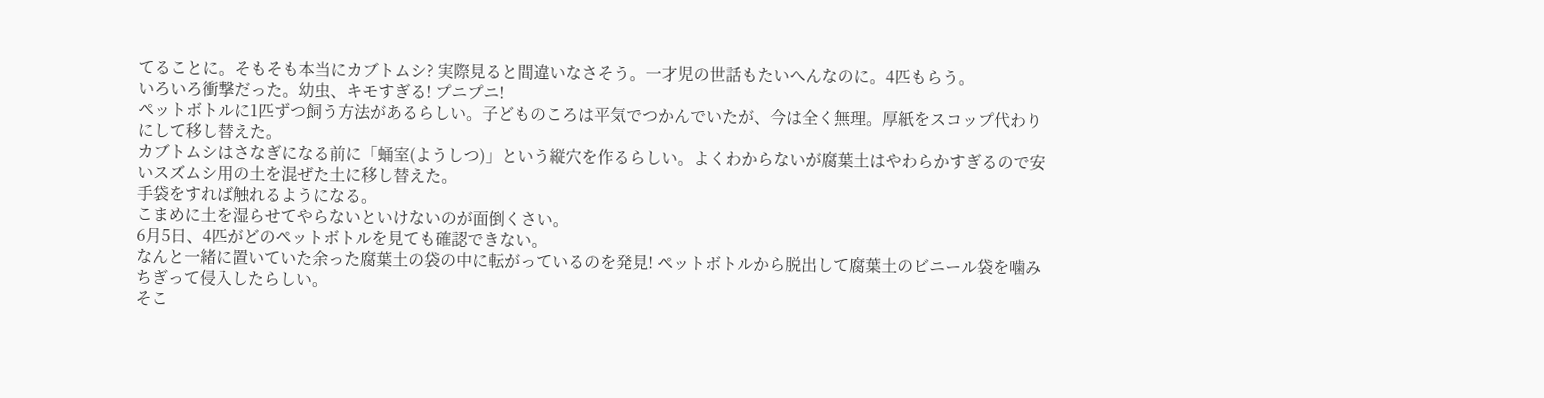てることに。そもそも本当にカブトムシ? 実際見ると間違いなさそう。一才児の世話もたいへんなのに。4匹もらう。
いろいろ衝撃だった。幼虫、キモすぎる! プニプニ!
ペットボトルに1匹ずつ飼う方法があるらしい。子どものころは平気でつかんでいたが、今は全く無理。厚紙をスコップ代わりにして移し替えた。
カブトムシはさなぎになる前に「蛹室(ようしつ)」という縦穴を作るらしい。よくわからないが腐葉土はやわらかすぎるので安いスズムシ用の土を混ぜた土に移し替えた。
手袋をすれば触れるようになる。
こまめに土を湿らせてやらないといけないのが面倒くさい。
6月5日、4匹がどのペットボトルを見ても確認できない。
なんと一緒に置いていた余った腐葉土の袋の中に転がっているのを発見! ペットボトルから脱出して腐葉土のビニール袋を噛みちぎって侵入したらしい。
そこ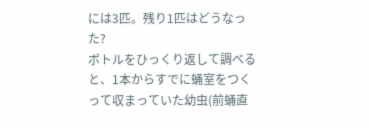には3匹。残り1匹はどうなった?
ボトルをひっくり返して調べると、1本からすでに蛹室をつくって収まっていた幼虫(前蛹直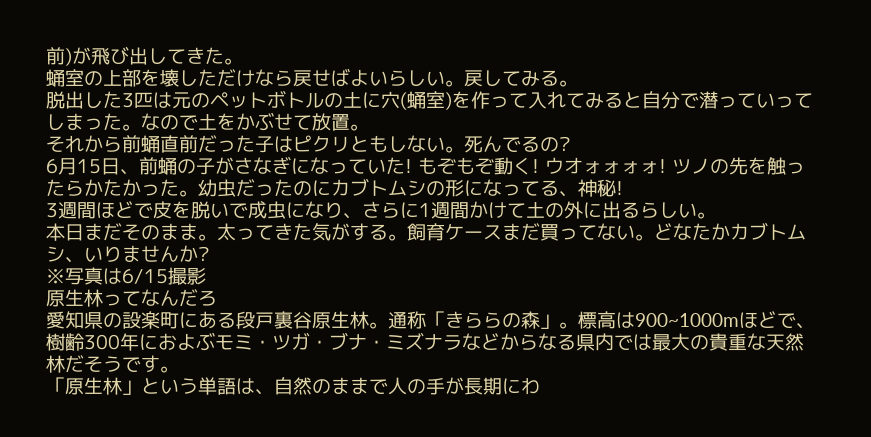前)が飛び出してきた。
蛹室の上部を壊しただけなら戻せばよいらしい。戻してみる。
脱出した3匹は元のペットボトルの土に穴(蛹室)を作って入れてみると自分で潜っていってしまった。なので土をかぶせて放置。
それから前蛹直前だった子はピクリともしない。死んでるの?
6月15日、前蛹の子がさなぎになっていた! もぞもぞ動く! ウオォォォォ! ツノの先を触ったらかたかった。幼虫だったのにカブトムシの形になってる、神秘!
3週間ほどで皮を脱いで成虫になり、さらに1週間かけて土の外に出るらしい。
本日まだそのまま。太ってきた気がする。飼育ケースまだ買ってない。どなたかカブトムシ、いりませんか?
※写真は6/15撮影
原生林ってなんだろ
愛知県の設楽町にある段戸裏谷原生林。通称「きららの森」。標高は900~1000mほどで、樹齢300年におよぶモミ・ツガ・ブナ・ミズナラなどからなる県内では最大の貴重な天然林だそうです。
「原生林」という単語は、自然のままで人の手が長期にわ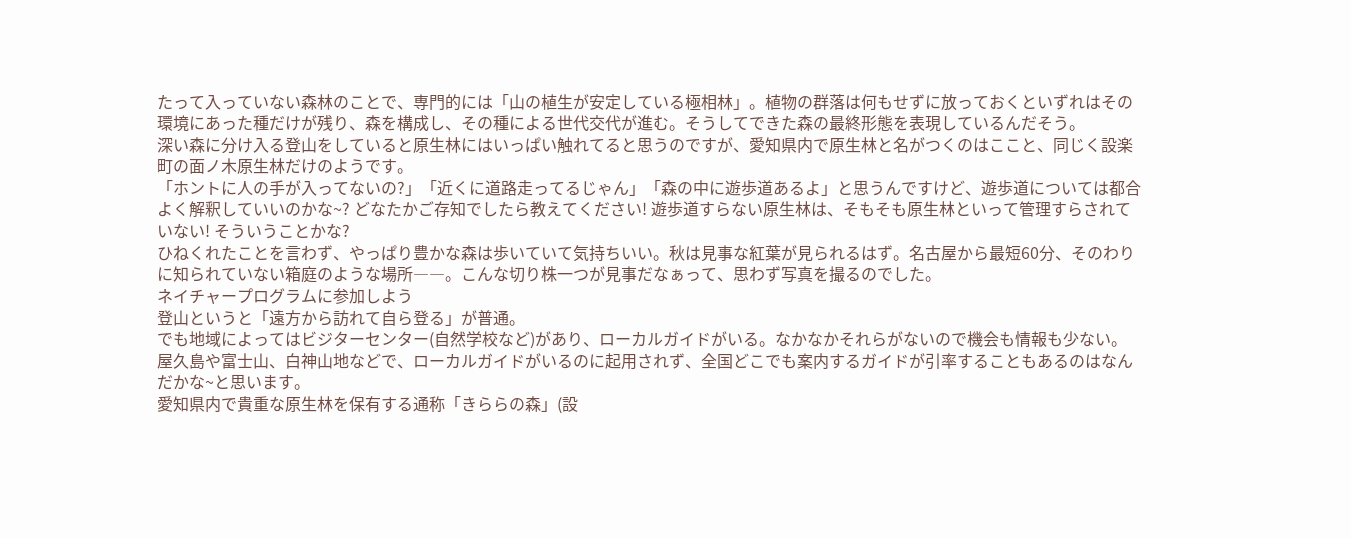たって入っていない森林のことで、専門的には「山の植生が安定している極相林」。植物の群落は何もせずに放っておくといずれはその環境にあった種だけが残り、森を構成し、その種による世代交代が進む。そうしてできた森の最終形態を表現しているんだそう。
深い森に分け入る登山をしていると原生林にはいっぱい触れてると思うのですが、愛知県内で原生林と名がつくのはここと、同じく設楽町の面ノ木原生林だけのようです。
「ホントに人の手が入ってないの?」「近くに道路走ってるじゃん」「森の中に遊歩道あるよ」と思うんですけど、遊歩道については都合よく解釈していいのかな~? どなたかご存知でしたら教えてください! 遊歩道すらない原生林は、そもそも原生林といって管理すらされていない! そういうことかな?
ひねくれたことを言わず、やっぱり豊かな森は歩いていて気持ちいい。秋は見事な紅葉が見られるはず。名古屋から最短60分、そのわりに知られていない箱庭のような場所――。こんな切り株一つが見事だなぁって、思わず写真を撮るのでした。
ネイチャープログラムに参加しよう
登山というと「遠方から訪れて自ら登る」が普通。
でも地域によってはビジターセンター(自然学校など)があり、ローカルガイドがいる。なかなかそれらがないので機会も情報も少ない。屋久島や富士山、白神山地などで、ローカルガイドがいるのに起用されず、全国どこでも案内するガイドが引率することもあるのはなんだかな~と思います。
愛知県内で貴重な原生林を保有する通称「きららの森」(設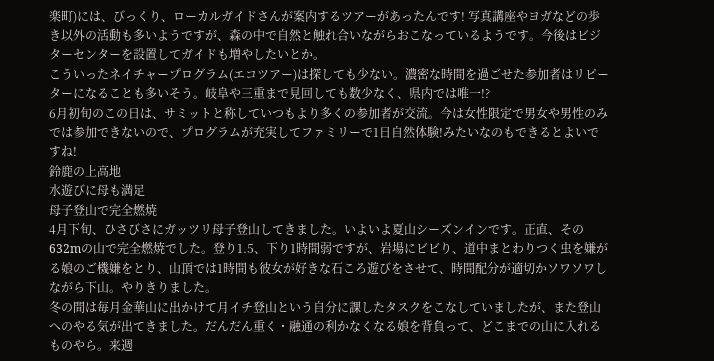楽町)には、びっくり、ローカルガイドさんが案内するツアーがあったんです! 写真講座やヨガなどの歩き以外の活動も多いようですが、森の中で自然と触れ合いながらおこなっているようです。今後はビジターセンターを設置してガイドも増やしたいとか。
こういったネイチャープログラム(エコツアー)は探しても少ない。濃密な時間を過ごせた参加者はリピーターになることも多いそう。岐阜や三重まで見回しても数少なく、県内では唯一!?
6月初旬のこの日は、サミットと称していつもより多くの参加者が交流。今は女性限定で男女や男性のみでは参加できないので、プログラムが充実してファミリーで1日自然体験!みたいなのもできるとよいですね!
鈴鹿の上高地
水遊びに母も満足
母子登山で完全燃焼
4月下旬、ひさびさにガッツリ母子登山してきました。いよいよ夏山シーズンインです。正直、その632mの山で完全燃焼でした。登り1.5、下り1時間弱ですが、岩場にビビり、道中まとわりつく虫を嫌がる娘のご機嫌をとり、山頂では1時間も彼女が好きな石ころ遊びをさせて、時間配分が適切かソワソワしながら下山。やりきりました。
冬の間は毎月金華山に出かけて月イチ登山という自分に課したタスクをこなしていましたが、また登山へのやる気が出てきました。だんだん重く・融通の利かなくなる娘を背負って、どこまでの山に入れるものやら。来週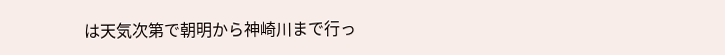は天気次第で朝明から神崎川まで行っ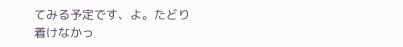てみる予定です、よ。たどり着けなかっ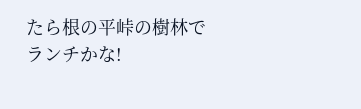たら根の平峠の樹林でランチかな!